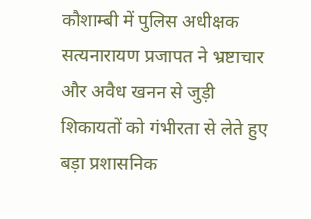कौशाम्बी में पुलिस अधीक्षक सत्यनारायण प्रजापत ने भ्रष्टाचार और अवैध खनन से जुड़ी शिकायतों को गंभीरता से लेते हुए बड़ा प्रशासनिक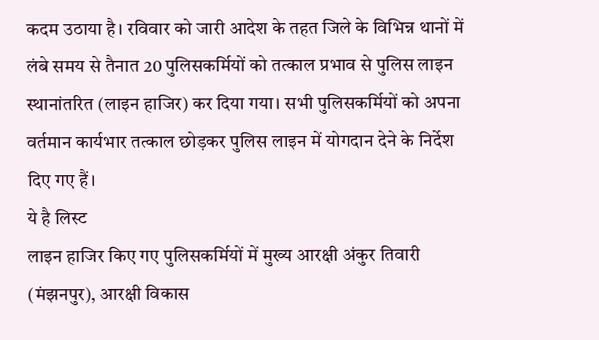कदम उठाया है। रविवार को जारी आदेश के तहत जिले के विभिन्न थानों में लंबे समय से तैनात 20 पुलिसकर्मियों को तत्काल प्रभाव से पुलिस लाइन स्थानांतरित (लाइन हाजिर) कर दिया गया। सभी पुलिसकर्मियों को अपना वर्तमान कार्यभार तत्काल छोड़कर पुलिस लाइन में योगदान देने के निर्देश दिए गए हैं।
ये है लिस्ट
लाइन हाजिर किए गए पुलिसकर्मियों में मुख्य आरक्षी अंकुर तिवारी (मंझनपुर), आरक्षी विकास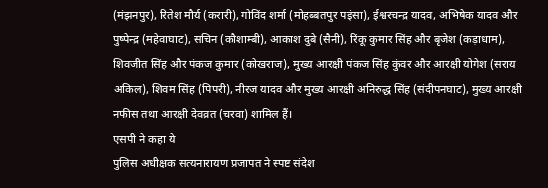(मंझनपुर), रितेश मौर्य (करारी), गोविंद शर्मा (मोहब्बतपुर पइंसा), ईश्वरचन्द्र यादव, अभिषेक यादव और पुष्पेन्द्र (महेवाघाट), सचिन (कौशाम्बी), आकाश दुबे (सैनी), रिंकू कुमार सिंह और बृजेश (कड़ाधाम), शिवजीत सिंह और पंकज कुमार (कोखराज), मुख्य आरक्षी पंकज सिंह कुंवर और आरक्षी योगेश (सराय अकिल), शिवम सिंह (पिपरी), नीरज यादव और मुख्य आरक्षी अनिरुद्ध सिंह (संदीपनघाट), मुख्य आरक्षी नफीस तथा आरक्षी देवव्रत (चरवा) शामिल हैं।
एसपी ने कहा ये
पुलिस अधीक्षक सत्यनारायण प्रजापत ने स्पष्ट संदेश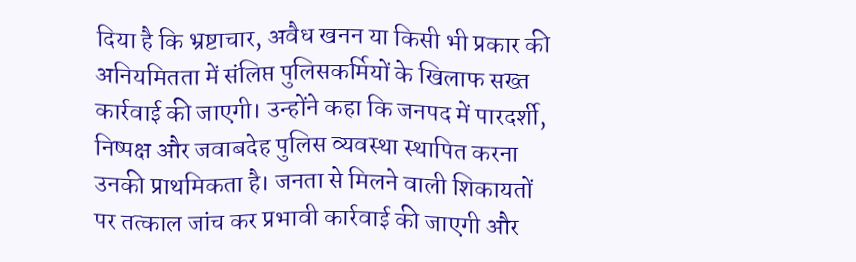दिया है कि भ्रष्टाचार, अवैध खनन या किसी भी प्रकार की अनियमितता में संलिप्त पुलिसकर्मियों के खिलाफ सख्त कार्रवाई की जाएगी। उन्होंने कहा कि जनपद में पारदर्शी, निष्पक्ष और जवाबदेह पुलिस व्यवस्था स्थापित करना उनकी प्राथमिकता है। जनता से मिलने वाली शिकायतों पर तत्काल जांच कर प्रभावी कार्रवाई की जाएगी और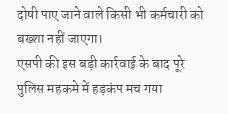दोषी पाए जाने वाले किसी भी कर्मचारी को बख्शा नहीं जाएगा।
एसपी की इस बड़ी कार्रवाई के बाद पूरे पुलिस महकमे में हड़कंप मच गया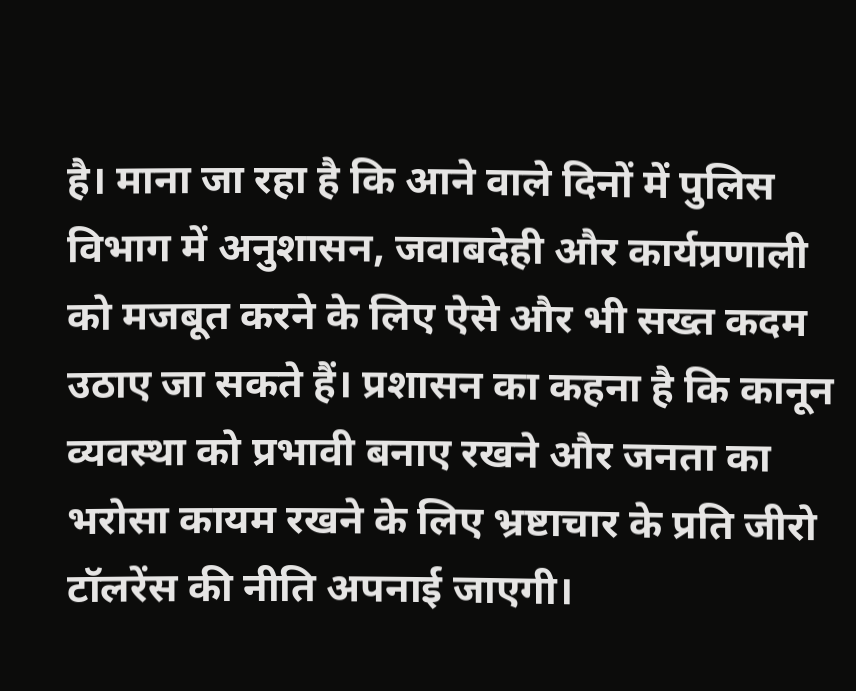है। माना जा रहा है कि आने वाले दिनों में पुलिस विभाग में अनुशासन, जवाबदेही और कार्यप्रणाली को मजबूत करने के लिए ऐसे और भी सख्त कदम उठाए जा सकते हैं। प्रशासन का कहना है कि कानून व्यवस्था को प्रभावी बनाए रखने और जनता का भरोसा कायम रखने के लिए भ्रष्टाचार के प्रति जीरो टॉलरेंस की नीति अपनाई जाएगी।